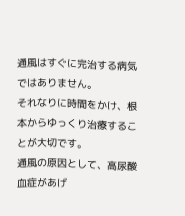通風はすぐに完治する病気ではありません。
それなりに時間をかけ、根本からゆっくり治療することが大切です。
通風の原因として、高尿酸血症があげ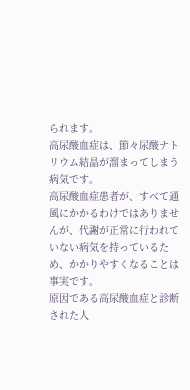られます。
高尿酸血症は、節々尿酸ナトリウム結晶が溜まってしまう病気です。
高尿酸血症患者が、すべて通風にかかるわけではありませんが、代謝が正常に行われていない病気を持っているため、かかりやすくなることは事実です。
原因である高尿酸血症と診断された人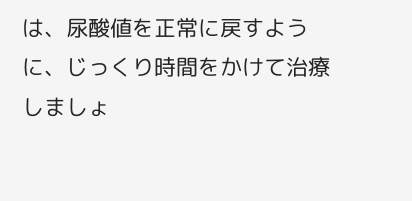は、尿酸値を正常に戻すように、じっくり時間をかけて治療しましょ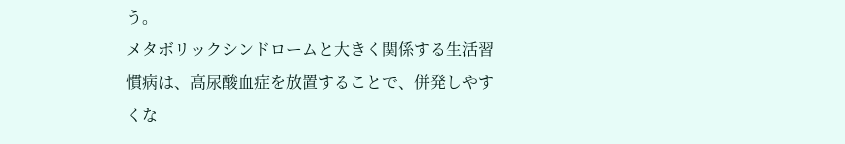う。
メタボリックシンドロームと大きく関係する生活習慣病は、高尿酸血症を放置することで、併発しやすくな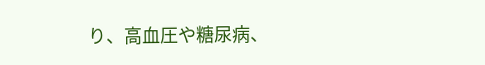り、高血圧や糖尿病、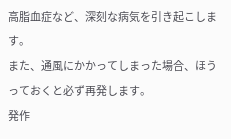高脂血症など、深刻な病気を引き起こします。
また、通風にかかってしまった場合、ほうっておくと必ず再発します。
発作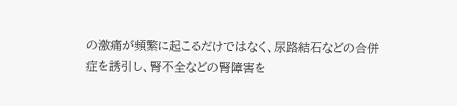の激痛が頻繁に起こるだけではなく、尿路結石などの合併症を誘引し、腎不全などの腎障害を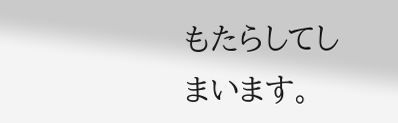もたらしてしまいます。